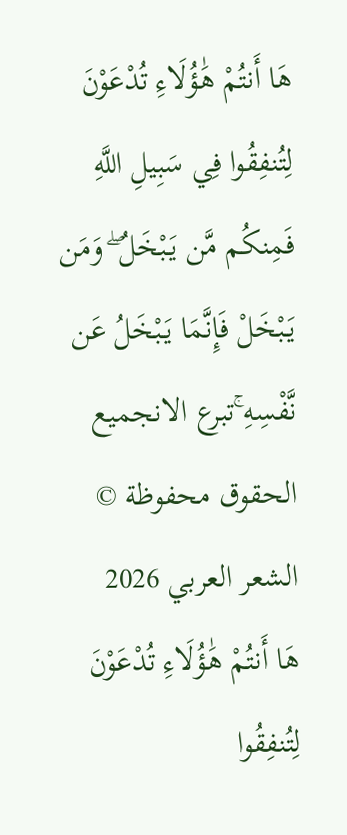هَا أَنتُمْ هَٰؤُلَاءِ تُدْعَوْنَ لِتُنفِقُوا فِي سَبِيلِ اللَّهِ فَمِنكُم مَّن يَبْخَلُ ۖ وَمَن يَبْخَلْ فَإِنَّمَا يَبْخَلُ عَن نَّفْسِهِ ۚتبرع الانجميع الحقوق محفوظة © الشعر العربي 2026
هَا أَنتُمْ هَٰؤُلَاءِ تُدْعَوْنَ لِتُنفِقُوا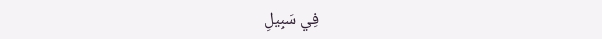فِي سَبِيلِ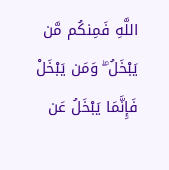اللَّهِ فَمِنكُم مَّن يَبْخَلُ ۖ وَمَن يَبْخَلْ فَإِنَّمَا يَبْخَلُ عَن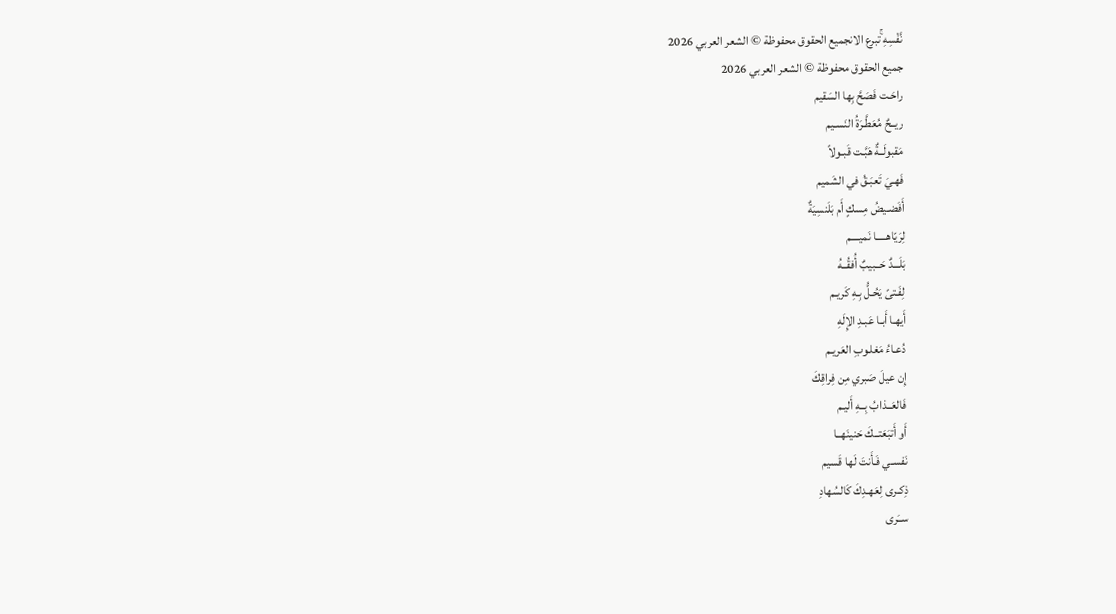نَّفْسِهِ ۚتبرع الانجميع الحقوق محفوظة © الشعر العربي 2026
جميع الحقوق محفوظة © الشعر العربي 2026
راحَـت فَصَحَّ بِها السَقيم
ريــحٌ مُعَطَّـرَةُ النَسـيم
مَقبولَــةٌ هَبَّـت قَبـولاً
فَهـيَ تَعبَـقُ في الشَميم
أَفَضـيضُ مِسكٍ أَم بَلَنسِيَةٌ
لِرَيّاهـــــا نَميــــم
بَلَـــدٌ حَــبيبٌ أُفقُــهُ
لِفَـتىً يَحُـلُّ بِـهِ كَريـم
أَيهـا أَبـا عَبـدِ الإِلَهِ
دُعـاءُ مَغلـوبِ العَريـم
إِن عيلَ صَبري مِن فِراقِكَ
فَالعَــذابُ بِــهِ أَليـم
أَو أَتبَعَتــكَ حَنينَهــا
نَفسـي فَـأَنتَ لَها قَسيم
ذِكـرى لِعَهـدِكَ كَالسُهادِ
ســَرى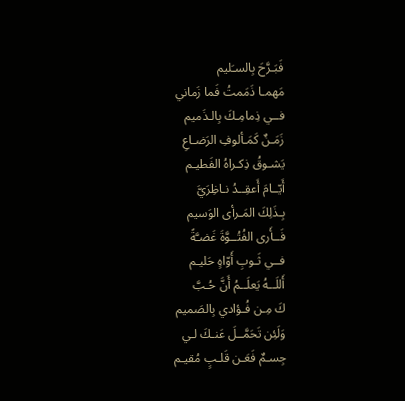فَبَـرَّحَ بِالسـَليم
مَهمـا ذَمَمتُ فَما زَماني
فــي ذِمامِـكَ بِالـذَميم
زَمَـنٌ كَمَـألوفِ الرَضـاعِ
يَشـوقُ ذِكـراهُ الفَطيـم
أَيّــامَ أَعقِــدُ نـاظِرَيَّ
بِـذَلِكَ المَـرأى الوَسيم
فَــأَرى الفُتُــوَّةَ غَضـَّةً
فــي ثَـوبِ أَوّاهٍ حَليـم
أَللَــهُ يَعلَــمُ أَنَّ حُـبَّ
كَ مِـن فُـؤادي بِالصَميم
وَلَئِن تَحَمَّــلَ عَنـكَ لـي
جِسـمٌ فَعَـن قَلـبٍ مُقيـم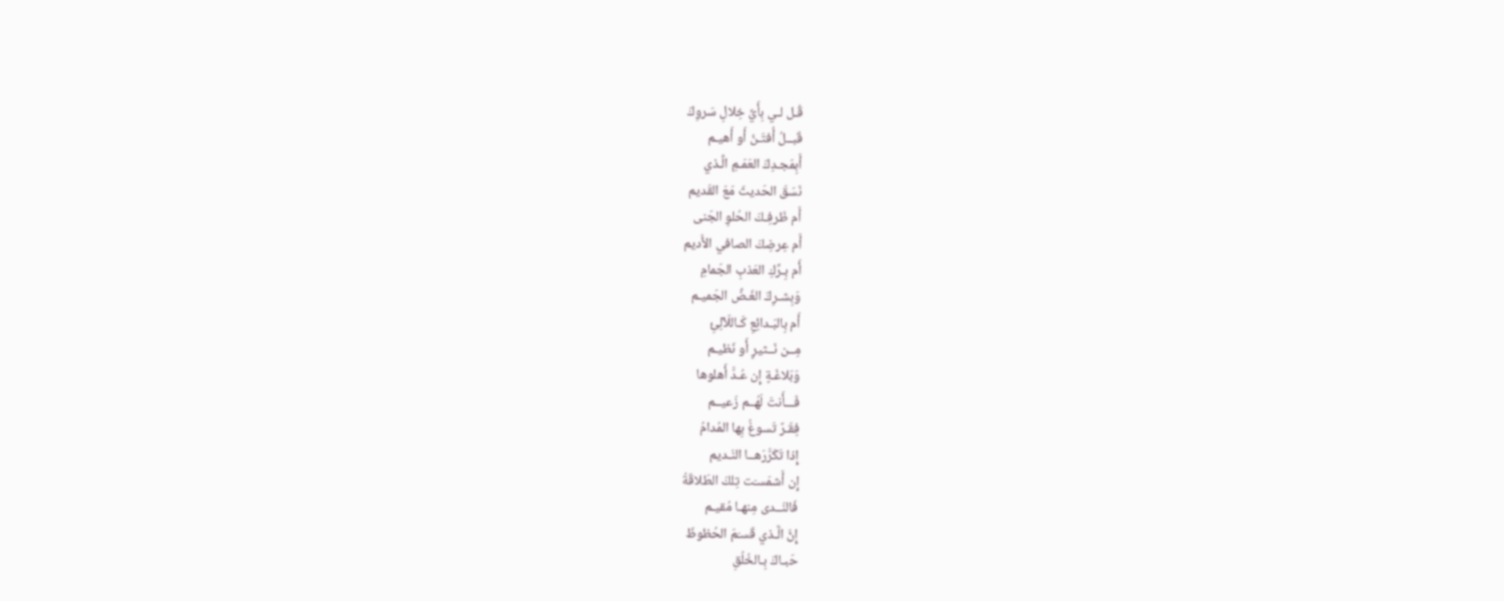قُـل لـي بِأَيِّ خِلالِ سَروِكَ
قَبــلُ أُفتَـنُ أَو أَهيـم
أَبِمَجـدِكَ العَمَـمِ الَّـذي
نَسَقَ الحَديثَ مَعَ القَديم
أَم ظَرفِـكَ الحُلوِ الجَنى
أَم عِرضِكَ الصافي الأَديم
أَم بِـرِّكِ العَذبِ الجَمامِ
وَبِشـرِكَ الغَـضِّ الجَميـم
أَم بِالبَـدائِعِ كَـاللَآلِئِ
مِــن نَــثيرٍ أَو نَظيـم
وَبَلاغَـةٍ إِن عُـدَّ أَهلوها
فَـــأَنتَ لَهُــم زَعيــم
فِقَـرٌ تَسوغُ بِها المُدامُ
إِذا تَكَرَّرَهــا النَـديم
إِن أَشمَسـَت تِلكَ الطَلاقَةُ
فَالنَــدى مِنهـا مُقيـم
إِنَّ الَّـذي قَسـَمَ الحُظوظَ
حَبـاكَ بِـالخُلُقِ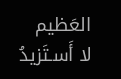العَظيم
لا أَسـتَزيدُ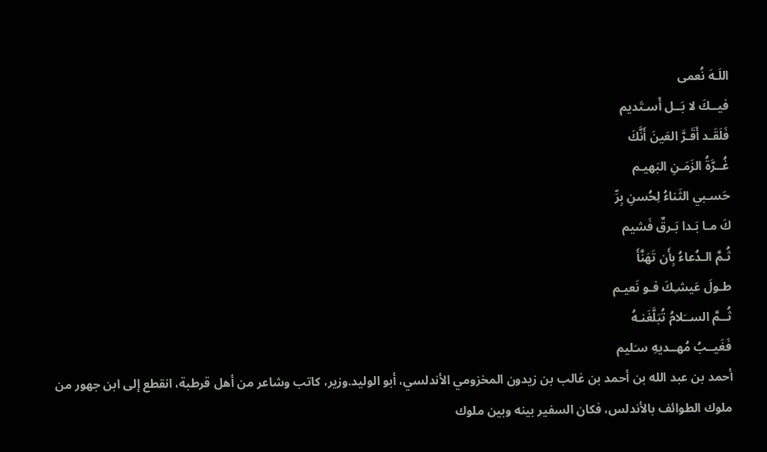اللَـهَ نُعمى
فيــكَ لا بَــل أَسـتَديم
فَلَقَـد أَقَـرَّ العَينَ أَنَّكَ
غُــرَّةُ الزَمَـنِ البَهيـم
حَسـبي الثَناءُ لِحُسنِ بِرِّ
كَ مـا بَـدا بَـرقٌ فَشيم
ثُـمَّ الـدُعاءُ بِأَن تَهَنَّأَ
طـولَ عَيشـِكَ فـو نَعيـم
ثُــمَّ الســَلامُ تُبَلَّغَنـهُ
فَغَيــبُ مُهــديهِ سـَليم
أحمد بن عبد الله بن أحمد بن غالب بن زيدون المخزومي الأندلسي، أبو الوليد.وزير، كاتب وشاعر من أهل قرطبة، انقطع إلى ابن جهور من ملوك الطوائف بالأندلس، فكان السفير بينه وبين ملوك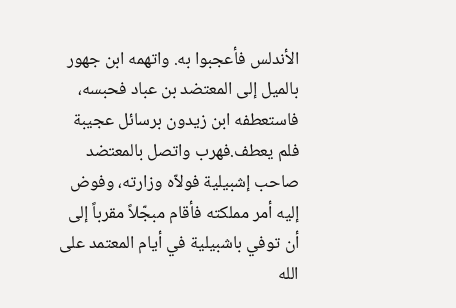الأندلس فأعجبوا به. واتهمه ابن جهور بالميل إلى المعتضد بن عباد فحبسه، فاستعطفه ابن زيدون برسائل عجيبة فلم يعطف.فهرب واتصل بالمعتضد صاحب إشبيلية فولاّه وزارته، وفوض إليه أمر مملكته فأقام مبجّلاً مقرباً إلى أن توفي باشبيلية في أيام المعتمد على الله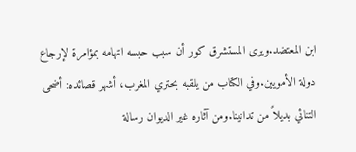ابن المعتضد.ويرى المستشرق كور أن سبب حبسه اتهامه بمؤامرة لإرجاع دولة الأمويين.وفي الكتاب من يلقبه بحتري المغرب، أشهر قصائده: أضحى التنائي بديلاً من تدانينا.ومن آثاره غير الديوان رسالة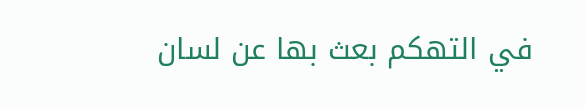في التهكم بعث بها عن لسان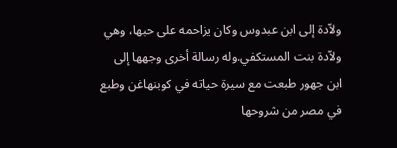ولاّدة إلى ابن عبدوس وكان يزاحمه على حبها، وهي ولاّدة بنت المستكفي.وله رسالة أخرى وجهها إلى ابن جهور طبعت مع سيرة حياته في كوبنهاغن وطبع في مصر من شروحها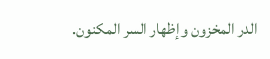الدر المخزون وإظهار السر المكنون.